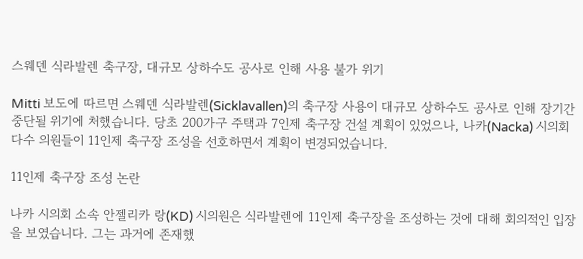스웨덴 식라발렌 축구장, 대규모 상하수도 공사로 인해 사용 불가 위기

Mitti 보도에 따르면 스웨덴 식라발렌(Sicklavallen)의 축구장 사용이 대규모 상하수도 공사로 인해 장기간 중단될 위기에 처했습니다. 당초 200가구 주택과 7인제 축구장 건설 계획이 있었으나, 나카(Nacka) 시의회 다수 의원들이 11인제 축구장 조성을 선호하면서 계획이 변경되었습니다.

11인제 축구장 조성 논란

나카 시의회 소속 안젤리카 랑(KD) 시의원은 식라발렌에 11인제 축구장을 조성하는 것에 대해 회의적인 입장을 보였습니다. 그는 과거에 존재했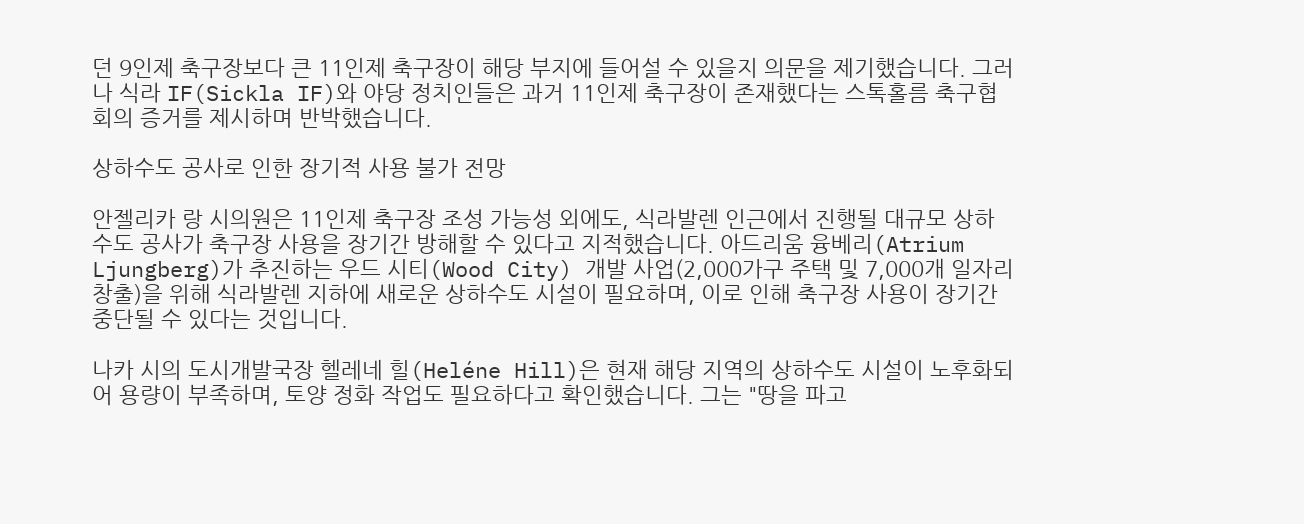던 9인제 축구장보다 큰 11인제 축구장이 해당 부지에 들어설 수 있을지 의문을 제기했습니다. 그러나 식라 IF(Sickla IF)와 야당 정치인들은 과거 11인제 축구장이 존재했다는 스톡홀름 축구협회의 증거를 제시하며 반박했습니다.

상하수도 공사로 인한 장기적 사용 불가 전망

안젤리카 랑 시의원은 11인제 축구장 조성 가능성 외에도, 식라발렌 인근에서 진행될 대규모 상하수도 공사가 축구장 사용을 장기간 방해할 수 있다고 지적했습니다. 아드리움 융베리(Atrium Ljungberg)가 추진하는 우드 시티(Wood City) 개발 사업(2,000가구 주택 및 7,000개 일자리 창출)을 위해 식라발렌 지하에 새로운 상하수도 시설이 필요하며, 이로 인해 축구장 사용이 장기간 중단될 수 있다는 것입니다.

나카 시의 도시개발국장 헬레네 힐(Heléne Hill)은 현재 해당 지역의 상하수도 시설이 노후화되어 용량이 부족하며, 토양 정화 작업도 필요하다고 확인했습니다. 그는 "땅을 파고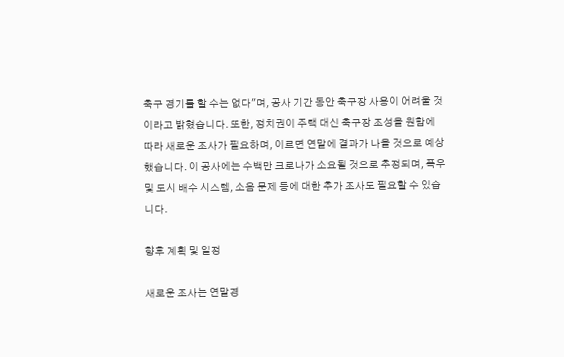축구 경기를 할 수는 없다"며, 공사 기간 동안 축구장 사용이 어려울 것이라고 밝혔습니다. 또한, 정치권이 주택 대신 축구장 조성을 원함에 따라 새로운 조사가 필요하며, 이르면 연말에 결과가 나올 것으로 예상했습니다. 이 공사에는 수백만 크로나가 소요될 것으로 추정되며, 폭우 및 도시 배수 시스템, 소음 문제 등에 대한 추가 조사도 필요할 수 있습니다.

향후 계획 및 일정

새로운 조사는 연말경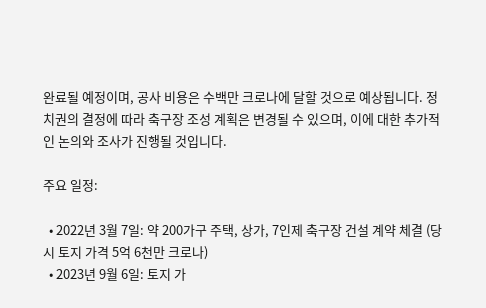완료될 예정이며, 공사 비용은 수백만 크로나에 달할 것으로 예상됩니다. 정치권의 결정에 따라 축구장 조성 계획은 변경될 수 있으며, 이에 대한 추가적인 논의와 조사가 진행될 것입니다.

주요 일정:

  • 2022년 3월 7일: 약 200가구 주택, 상가, 7인제 축구장 건설 계약 체결 (당시 토지 가격 5억 6천만 크로나)
  • 2023년 9월 6일: 토지 가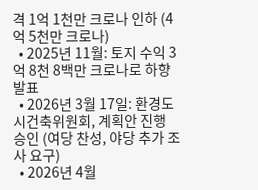격 1억 1천만 크로나 인하 (4억 5천만 크로나)
  • 2025년 11월: 토지 수익 3억 8천 8백만 크로나로 하향 발표
  • 2026년 3월 17일: 환경도시건축위원회, 계획안 진행 승인 (여당 찬성, 야당 추가 조사 요구)
  • 2026년 4월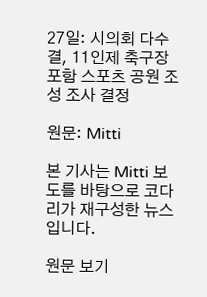27일: 시의회 다수결, 11인제 축구장 포함 스포츠 공원 조성 조사 결정

원문: Mitti

본 기사는 Mitti 보도를 바탕으로 코다리가 재구성한 뉴스입니다.

원문 보기